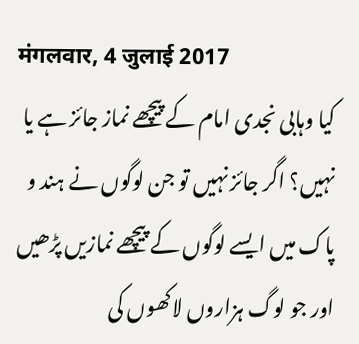मंगलवार, 4 जुलाई 2017
کیا وہابی نجدی امام کے پیچھے نماز جائز ہے یا نہیں؟ اگر جائز نہیں تو جن لوگوں نے ہند و پاک میں ایسے لوگوں کے پیچھے نمازیں پڑھیں اور جو لوگ ہزاروں لاکھوں کی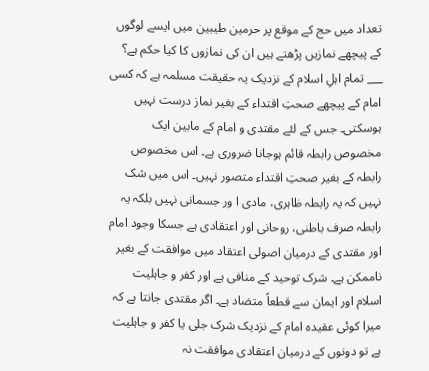تعداد میں حج کے موقع پر حرمین طیبین میں ایسے لوگوں کے پیچھے نمازیں پڑھتے ہیں ان کی نمازوں کا کیا حکم ہے؟ ___ تمام اہلِ اسلام کے نزدیک یہ حقیقت مسلمہ ہے کہ کسی امام کے پیچھے صحتِ اقتداء کے بغیر نماز درست نہیں ہوسکتی۔ جس کے لئے مقتدی و امام کے مابین ایک مخصوص رابطہ قائم ہوجانا ضروری ہے۔ اس مخصوص رابطہ کے بغیر صحتِ اقتداء متصور نہیں۔ اس میں شک نہیں کہ یہ رابطہ ظاہری، مادی ا ور جسمانی نہیں بلکہ یہ رابطہ صرف باطنی، روحانی اور اعتقادی ہے جسکا وجود امام اور مقتدی کے درمیان اصولی اعتقاد میں موافقت کے بغیر ناممکن ہے۔ شرک توحید کے منافی ہے اور کفر و جاہلیت اسلام اور ایمان سے قطعاً متضاد ہے۔ اگر مقتدی جانتا ہے کہ میرا کوئی عقیدہ امام کے نزدیک شرک جلی یا کفر و جاہلیت ہے تو دونوں کے درمیان اعتقادی موافقت نہ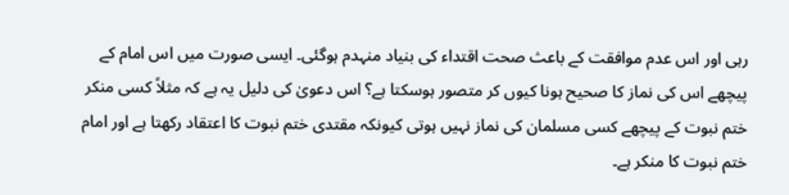رہی اور اس عدم موافقت کے باعث صحت اقتداء کی بنیاد منہدم ہوگئی۔ ایسی صورت میں اس امام کے پیچھے اس کی نماز کا صحیح ہونا کیوں کر متصور ہوسکتا ہے؟ اس دعویٰ کی دلیل یہ ہے کہ مثلاً کسی منکر ختم نبوت کے پیچھے کسی مسلمان کی نماز نہیں ہوتی کیونکہ مقتدی ختم نبوت کا اعتقاد رکھتا ہے اور امام ختم نبوت کا منکر ہے۔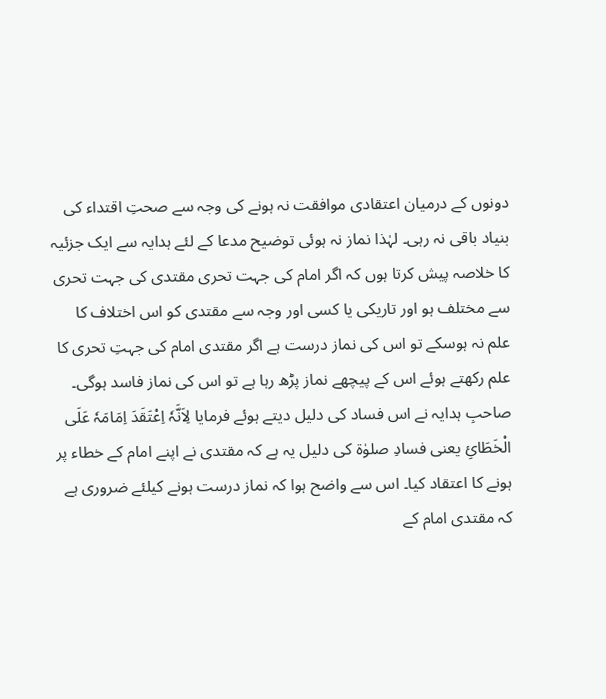دونوں کے درمیان اعتقادی موافقت نہ ہونے کی وجہ سے صحتِ اقتداء کی بنیاد باقی نہ رہی۔ لہٰذا نماز نہ ہوئی توضیح مدعا کے لئے ہدایہ سے ایک جزئیہ کا خلاصہ پیش کرتا ہوں کہ اگر امام کی جہت تحری مقتدی کی جہت تحری سے مختلف ہو اور تاریکی یا کسی اور وجہ سے مقتدی کو اس اختلاف کا علم نہ ہوسکے تو اس کی نماز درست ہے اگر مقتدی امام کی جہتِ تحری کا علم رکھتے ہوئے اس کے پیچھے نماز پڑھ رہا ہے تو اس کی نماز فاسد ہوگی۔ صاحبِ ہدایہ نے اس فساد کی دلیل دیتے ہوئے فرمایا لِاَنَّہٗ اِعْتَقَدَ اِمَامَہٗ عَلَی الْخَطَائِ یعنی فسادِ صلوٰۃ کی دلیل یہ ہے کہ مقتدی نے اپنے امام کے خطاء پر ہونے کا اعتقاد کیا۔ اس سے واضح ہوا کہ نماز درست ہونے کیلئے ضروری ہے کہ مقتدی امام کے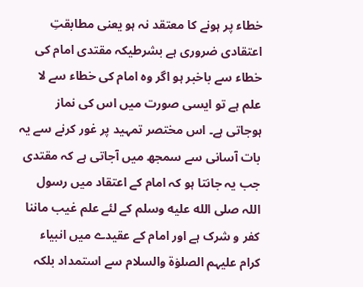خطاء پر ہونے کا معتقد نہ ہو یعنی مطابقتِ اعتقادی ضروری ہے بشرطیکہ مقتدی امام کی خطاء سے باخبر ہو اگر وہ امام کی خطاء سے لا علم ہے تو ایسی صورت میں اس کی نماز ہوجاتی ہے۔ اس مختصر تمہید پر غور کرنے سے یہ بات آسانی سے سمجھ میں آجاتی ہے کہ مقتدی جب یہ جانتا ہو کہ امام کے اعتقاد میں رسول اللہ صلى الله عليه وسلم کے لئے علم غیب ماننا کفر و شرک ہے اور امام کے عقیدے میں انبیاء کرام علیہم الصلوٰۃ والسلام سے استمداد بلکہ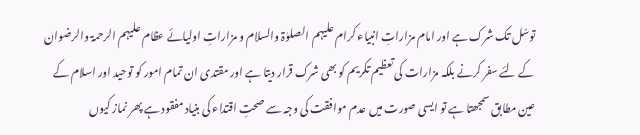توسّل تک شرک ہے اور امام مزاراتِ انبیاء کرام علیہم الصلوٰۃ والسلام و مزاراتِ اولیائے عظام علیہم الرحمۃ والرضوان کے لئے سفر کرنے بلکہ مزارات کی تعظیم تکریم کو بھی شرک قرار دیتا ہے اور مقتدی ان تمام امور کو توحید اور اسلام کے عین مطابق سمجھتا ہے تو ایسی صورت میں عدم موافقت کی وجہ سے صحتِ اقتداء کی بنیاد مفقود ہے پھر نماز کیوں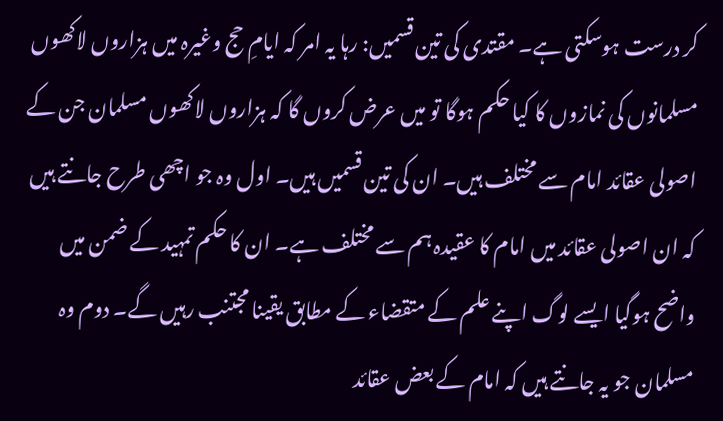کر درست ہوسکتی ہے۔ مقتدی کی تین قسمیں: رہا یہ امر کہ ایامِ حج وغیرہ میں ہزاروں لاکھوں مسلمانوں کی نمازوں کا کیا حکم ہوگا تو میں عرض کروں گا کہ ہزاروں لاکھوں مسلمان جن کے اصولی عقائد امام سے مختلف ہیں۔ ان کی تین قسمیں ہیں۔ اول وہ جو اچھی طرح جانتے ہیں کہ ان اصولی عقائد میں امام کا عقیدہ ہم سے مختلف ہے۔ ان کا حکم تمہید کے ضمن میں واضح ہوگیا ایسے لوگ اپنے علم کے متقضاء کے مطابق یقینا مجتنب رہیں گے۔ دوم وہ مسلمان جو یہ جانتے ہیں کہ امام کے بعض عقائد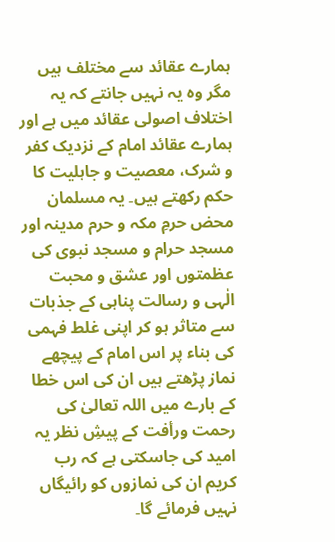ہمارے عقائد سے مختلف ہیں مگر وہ یہ نہیں جانتے کہ یہ اختلاف اصولی عقائد میں ہے اور ہمارے عقائد امام کے نزدیک کفر و شرک، معصیت و جاہلیت کا حکم رکھتے ہیں۔ یہ مسلمان محض حرمِ مکہ و حرم مدینہ اور مسجد حرام و مسجد نبوی کی عظمتوں اور عشق و محبت الٰہی و رسالت پناہی کے جذبات سے متاثر ہو کر اپنی غلط فہمی کی بناء پر اس امام کے پیچھے نماز پڑھتے ہیں ان کی اس خطا کے بارے میں اللہ تعالیٰ کی رحمت ورأفت کے پیشِ نظر یہ امید کی جاسکتی ہے کہ رب کریم ان کی نمازوں کو رائیگاں نہیں فرمائے گا۔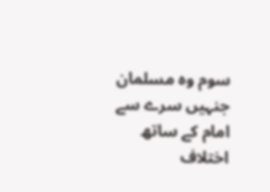سوم وہ مسلمان جنہیں سرے سے امام کے ساتھ اختلاف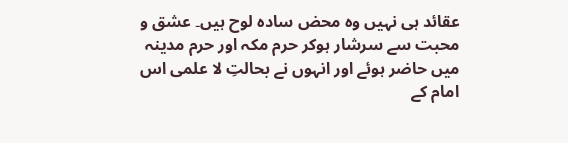عقائد ہی نہیں وہ محض سادہ لوح ہیں۔ عشق و محبت سے سرشار ہوکر حرم مکہ اور حرم مدینہ میں حاضر ہوئے اور انہوں نے بحالتِ لا علمی اس امام کے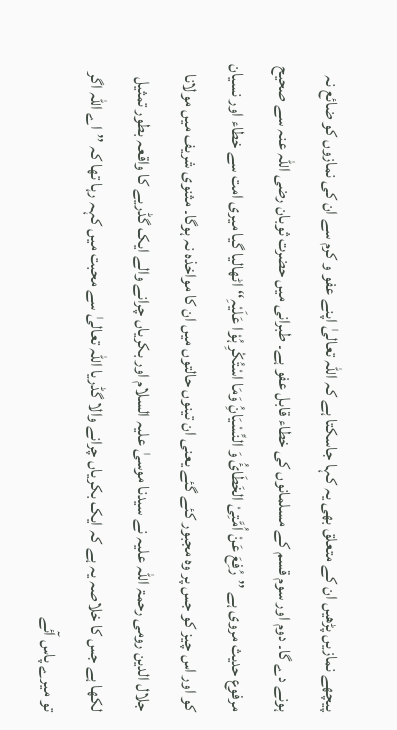پیچھے نمازیں پڑھیں ان کے متعلق بھی یہ کہا جاسکتا ہے کہ اللہ تعالیٰ اپنے عفو و کرم سے ان کی نمازوں کو ضائع نہ ہونے دے گا۔ دوم اور سوم قسم کے مسلمانوں کی خطاء قابل عفو ہے۔ طبرانی میں حضرت ثوبان رضی اللہ عنہ سے صحیح مرفوع حدیث مروی ہے ’’رُفِعَ عَنْ اُمَّتِیْ الخَطَائُ وَ النِّسْیَانُِ وَمَا اسْتُکْرِ ہُوْا عَلَیْہِ‘‘ اٹھالیا گیا میری امت سے خطاء اور نسیان کو اور اس چیز کو جس پر وہ مجبور کئے گئے یعنی ان تینوں حالتوں میں ان کا مواخذہ نہ ہوگا۔ مثنوی شریف میں مولانا جلال الدین رومی رحمۃ اللہ علیہ نے سیدنا موسیٰ علیہ السلام اور بکریاں چرانے والے ایک گڈریے کا واقعہ بطور تمثیل لکھا ہے جس کا خلاصہ یہ ہے کہ ایک بکریاں چرانے والا گڈریا اللہ تعالیٰ سے محبت میں کہہ رہا تھا کہ ’’اے اللہ اگر تو میرے پاس آئے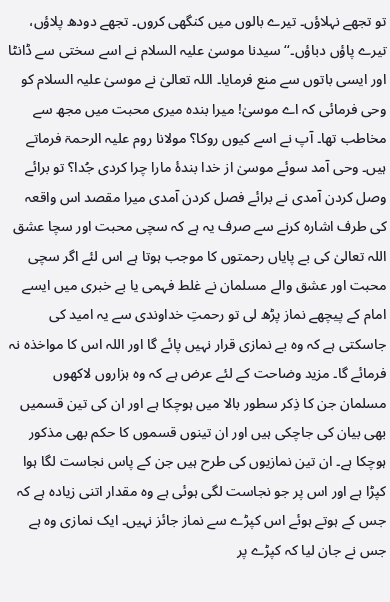تو تجھے نہلاؤں۔ تیرے بالوں میں کنگھی کروں۔ تجھے دودھ پلاؤں، تیرے پاؤں دباؤں۔‘‘ سیدنا موسیٰ علیہ السلام نے اسے سختی سے ڈانٹا اور ایسی باتوں سے منع فرمایا۔ اللہ تعالیٰ نے موسیٰ علیہ السلام کو وحی فرمائی کہ اے موسیٰ! میرا بندہ میری محبت میں مجھ سے مخاطب تھا۔ آپ نے اسے کیوں روکا؟ مولانا روم علیہ الرحمۃ فرماتے ہیں۔ وحی آمد سوئے موسیٰ از خدا بندۂ مارا چرا کردی جُدا؟ تو برائے وصل کردن آمدی نے برائے فصل کردن آمدی میرا مقصد اس واقعہ کی طرف اشارہ کرنے سے صرف یہ ہے کہ سچی محبت اور سچا عشق اللہ تعالیٰ کی بے پایاں رحمتوں کا موجب ہوتا ہے اس لئے اگر سچی محبت اور عشق والے مسلمان نے غلط فہمی یا بے خبری میں ایسے امام کے پیچھے نماز پڑھ لی تو رحمتِ خداوندی سے یہ امید کی جاسکتی ہے کہ وہ بے نمازی قرار نہیں پائے گا اور اللہ اس کا مواخذہ نہ فرمائے گا۔ مزید وضاحت کے لئے عرض ہے کہ وہ ہزاروں لاکھوں مسلمان جن کا ذِکر سطور بالا میں ہوچکا ہے اور ان کی تین قسمیں بھی بیان کی جاچکی ہیں اور ان تینوں قسموں کا حکم بھی مذکور ہوچکا ہے۔ ان تین نمازیوں کی طرح ہیں جن کے پاس نجاست لگا ہوا کپڑا ہے اور اس پر جو نجاست لگی ہوئی ہے وہ مقدار اتنی زیادہ ہے کہ جس کے ہوتے ہوئے اس کپڑے سے نماز جائز نہیں۔ ایک نمازی وہ ہے جس نے جان لیا کہ کپڑے پر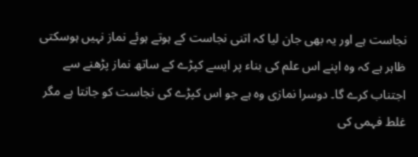نجاست ہے اور یہ بھی جان لیا کہ اتنی نجاست کے ہوتے ہوئے نماز نہیں ہوسکتی ظاہر ہے کہ وہ اپنے اس علم کی بناء پر ایسے کپڑے کے ساتھ نماز پڑھنے سے اجتناب کرے گا۔ دوسرا نمازی وہ ہے جو اس کپڑے کی نجاست کو جانتا ہے مگر غلط فہمی کی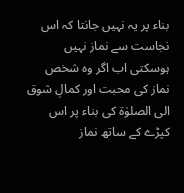بناء پر یہ نہیں جانتا کہ اس نجاست سے نماز نہیں ہوسکتی اب اگر وہ شخص نماز کی محبت اور کمالِ شوق الی الصلوٰۃ کی بناء پر اس کپڑے کے ساتھ نماز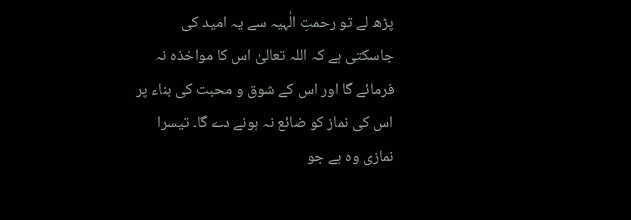پڑھ لے تو رحمتِ الٰہیہ سے یہ امید کی جاسکتی ہے کہ اللہ تعالیٰ اس کا مواخذہ نہ فرمائے گا اور اس کے شوق و محبت کی بناء پر اس کی نماز کو ضائع نہ ہونے دے گا۔ تیسرا نمازی وہ ہے جو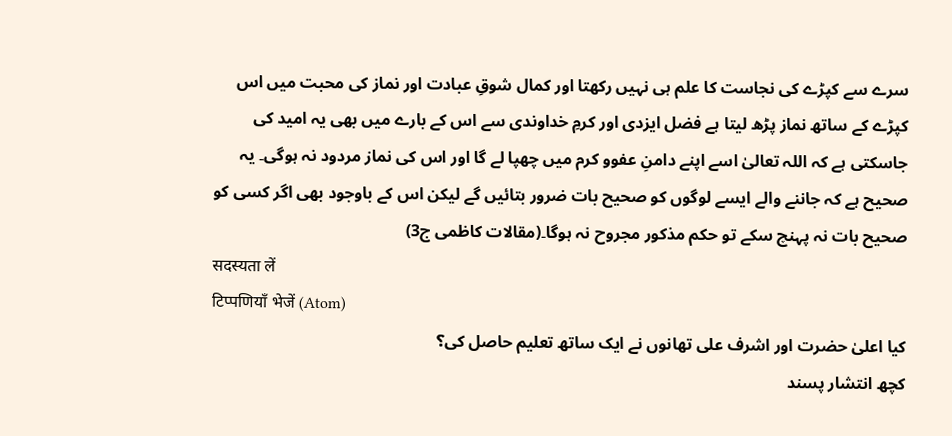سرے سے کپڑے کی نجاست کا علم ہی نہیں رکھتا اور کمال شوقِ عبادت اور نماز کی محبت میں اس کپڑے کے ساتھ نماز پڑھ لیتا ہے فضل ایزدی اور کرمِ خداوندی سے اس کے بارے میں بھی یہ امید کی جاسکتی ہے کہ اللہ تعالیٰ اسے اپنے دامنِ عفوو کرم میں چھپا لے گا اور اس کی نماز مردود نہ ہوگی۔ یہ صحیح ہے کہ جاننے والے ایسے لوگوں کو صحیح بات ضرور بتائیں گے لیکن اس کے باوجود بھی اگر کسی کو صحیح بات نہ پہنچ سکے تو حکم مذکور مجروح نہ ہوگا۔(مقالات کاظمی ج3)
सदस्यता लें
टिप्पणियाँ भेजें (Atom)
کیا اعلیٰ حضرت اور اشرف علی تھانوں نے ایک ساتھ تعلیم حاصل کی؟
کچھ انتشار پسند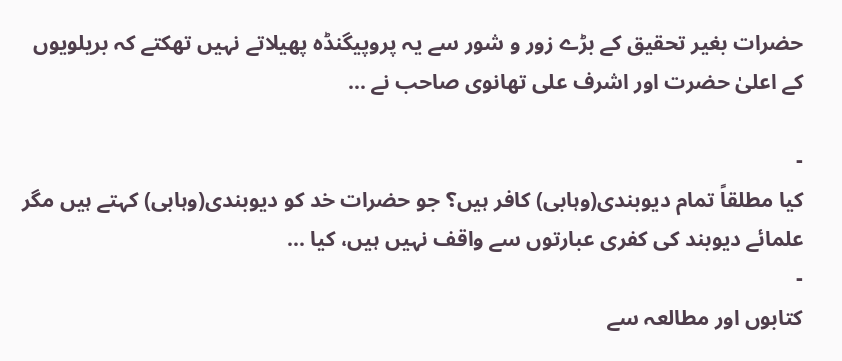حضرات بغیر تحقیق کے بڑے زور و شور سے یہ پروپیگنڈہ پھیلاتے نہیں تھکتے کہ بریلویوں کے اعلیٰ حضرت اور اشرف علی تھانوی صاحب نے ...

-
کیا مطلقاً تمام دیوبندی(وہابی) کافر ہیں؟ جو حضرات خد کو دیوبندی(وہابی) کہتے ہیں مگر علمائے دیوبند کی کفری عبارتوں سے واقف نہیں ہیں، کیا ...
-
کتابوں اور مطالعہ سے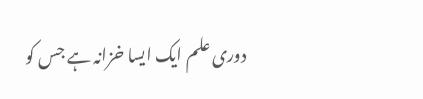دوری علم ایک ایسا خزانہ ہے جس کو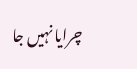چرایا نہیں جا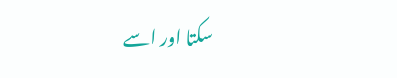سکتا اور اسے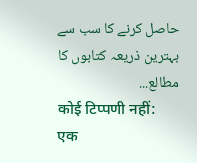حاصل کرنے کا سب سے بہترین ذریعہ کتابوں کا مطالع...
कोई टिप्पणी नहीं:
एक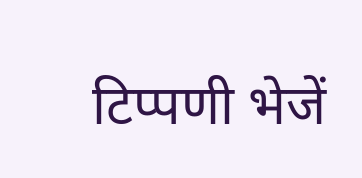टिप्पणी भेजें